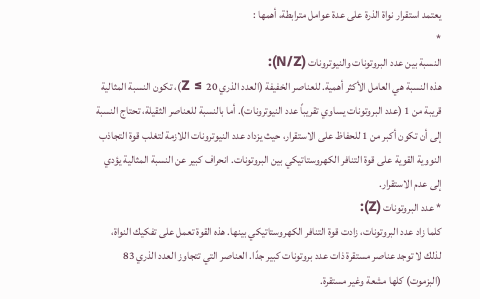يعتمد استقرار نواة الذرة على عدة عوامل مترابطة، أهمها :
*
النسبة بين عدد البروتونات والنيوترونات (N/Z):
هذه النسبة هي العامل الأكثر أهمية. للعناصر الخفيفة (العدد الذري Z ≤ 20)، تكون النسبة المثالية قريبة من 1 (عدد البروتونات يساوي تقريباً عدد النيوترونات). أما بالنسبة للعناصر الثقيلة، تحتاج النسبة إلى أن تكون أكبر من 1 للحفاظ على الاستقرار، حيث يزداد عدد النيوترونات اللازمة لتغلب قوة التجاذب النووية القوية على قوة التنافر الكهروستاتيكي بين البروتونات. انحراف كبير عن النسبة المثالية يؤدي إلى عدم الاستقرار.
* عدد البروتونات (Z):
كلما زاد عدد البروتونات، زادت قوة التنافر الكهروستاتيكي بينها. هذه القوة تعمل على تفكيك النواة، لذلك لا توجد عناصر مستقرة ذات عدد بروتونات كبير جدًا. العناصر التي تتجاوز العدد الذري 83 (البزموت) كلها مشعة وغير مستقرة.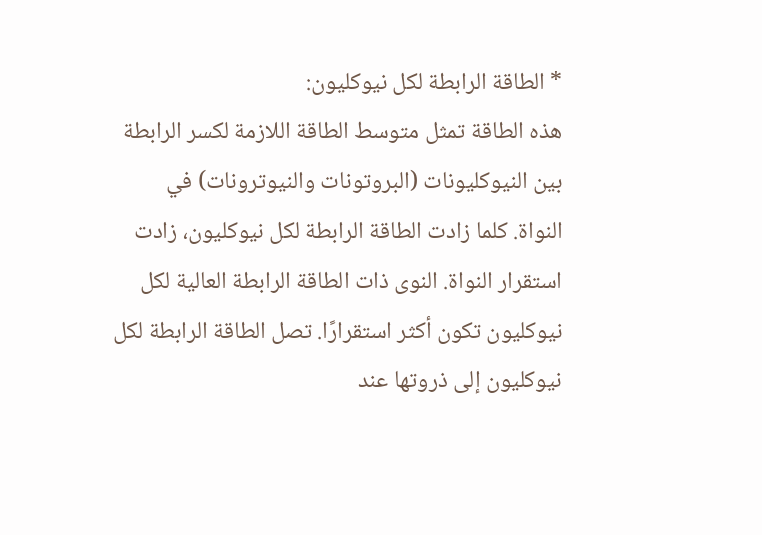* الطاقة الرابطة لكل نيوكليون:
هذه الطاقة تمثل متوسط الطاقة اللازمة لكسر الرابطة بين النيوكليونات (البروتونات والنيوترونات) في النواة. كلما زادت الطاقة الرابطة لكل نيوكليون، زادت استقرار النواة. النوى ذات الطاقة الرابطة العالية لكل نيوكليون تكون أكثر استقرارًا. تصل الطاقة الرابطة لكل نيوكليون إلى ذروتها عند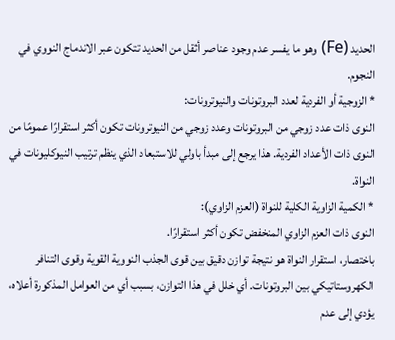الحديد (Fe) وهو ما يفسر عدم وجود عناصر أثقل من الحديد تتكون عبر الاندماج النووي في النجوم.
* الزوجية أو الفردية لعدد البروتونات والنيوترونات:
النوى ذات عدد زوجي من البروتونات وعدد زوجي من النيوترونات تكون أكثر استقرارًا عمومًا من النوى ذات الأعداد الفردية. هذا يرجع إلى مبدأ باولي للاستبعاد الذي ينظم ترتيب النيوكليونات في النواة.
* الكمية الزاوية الكلية للنواة (العزم الزاوي):
النوى ذات العزم الزاوي المنخفض تكون أكثر استقرارًا.
باختصار، استقرار النواة هو نتيجة توازن دقيق بين قوى الجذب النووية القوية وقوى التنافر الكهروستاتيكي بين البروتونات. أي خلل في هذا التوازن، بسبب أي من العوامل المذكورة أعلاه، يؤدي إلى عدم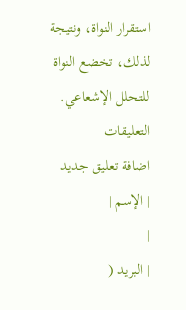استقرار النواة، ونتيجة لذلك، تخضع النواة للتحلل الإشعاعي.
التعليقات
اضافة تعليق جديد
| الإسم |
|
| البريد (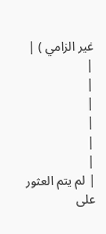غير الزامي ) |
|
|
|
|
|
|
| لم يتم العثور على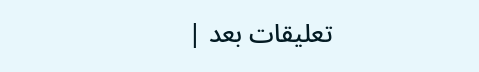تعليقات بعد |